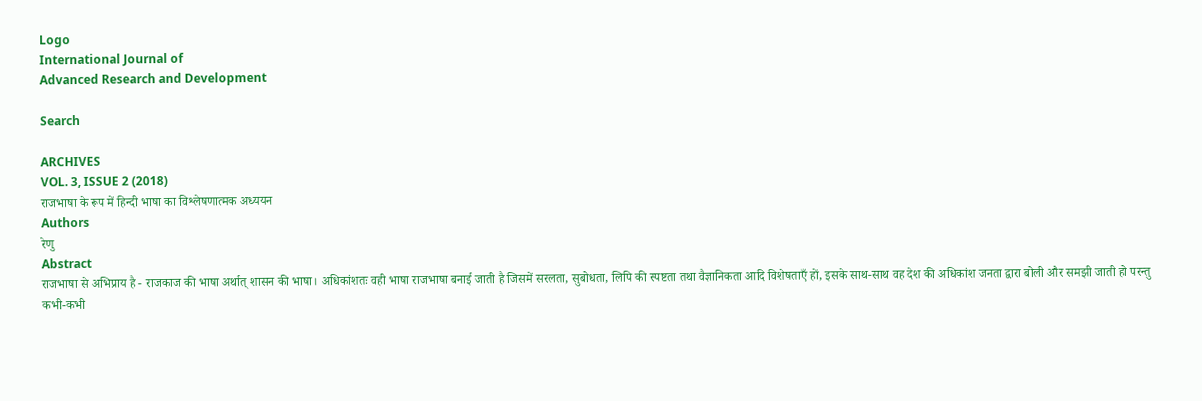Logo
International Journal of
Advanced Research and Development

Search

ARCHIVES
VOL. 3, ISSUE 2 (2018)
राजभाषा के रूप में हिन्दी भाषा का विश्लेषणात्मक अध्ययन
Authors
रेणु
Abstract
राजभाषा से अभिप्राय है - राजकाज की भाषा अर्थात् शासन की भाषा। अधिकांशतः वही भाषा राजभाषा बनाई जाती है जिसमें सरलता, सुबोधता, लिपि की स्पष्टता तथा वैज्ञानिकता आदि विशेषताएँ हों, इसके साथ-साथ वह देश की अधिकांश जनता द्वारा बोली और समझी जाती हो परन्तु कभी-कभी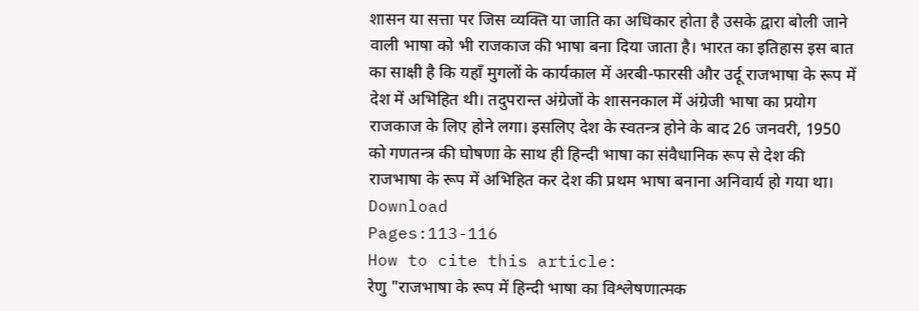शासन या सत्ता पर जिस व्यक्ति या जाति का अधिकार होता है उसके द्वारा बोली जाने वाली भाषा को भी राजकाज की भाषा बना दिया जाता है। भारत का इतिहास इस बात का साक्षी है कि यहाँ मुगलों के कार्यकाल में अरबी-फारसी और उर्दू राजभाषा के रूप में देश में अभिहित थी। तदुपरान्त अंग्रेजों के शासनकाल में अंग्रेजी भाषा का प्रयोग राजकाज के लिए होने लगा। इसलिए देश के स्वतन्त्र होने के बाद 26 जनवरी, 1950 को गणतन्त्र की घोषणा के साथ ही हिन्दी भाषा का संवैधानिक रूप से देश की राजभाषा के रूप में अभिहित कर देश की प्रथम भाषा बनाना अनिवार्य हो गया था।
Download
Pages:113-116
How to cite this article:
रेणु "राजभाषा के रूप में हिन्दी भाषा का विश्लेषणात्मक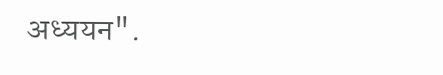अध्ययन".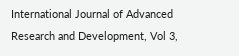International Journal of Advanced Research and Development, Vol 3,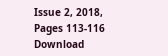Issue 2, 2018, Pages 113-116
Download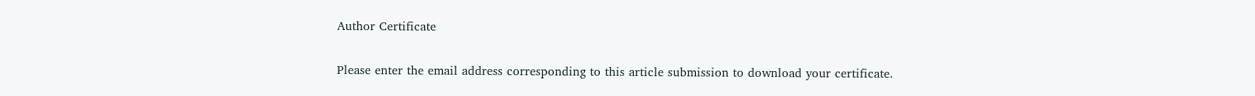Author Certificate

Please enter the email address corresponding to this article submission to download your certificate.